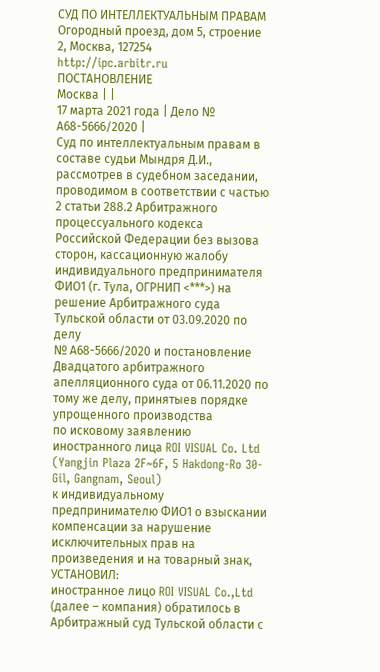СУД ПО ИНТЕЛЛЕКТУАЛЬНЫМ ПРАВАМ
Огородный проезд, дом 5, строение 2, Москва, 127254
http://ipc.arbitr.ru
ПОСТАНОВЛЕНИЕ
Москва | |
17 марта 2021 года | Дело № А68-5666/2020 |
Суд по интеллектуальным правам в составе судьи Мындря Д.И., рассмотрев в судебном заседании, проводимом в соответствии с частью 2 статьи 288.2 Арбитражного процессуального кодекса Российской Федерации без вызова сторон, кассационную жалобу индивидуального предпринимателя ФИО1 (г. Тула, ОГРНИП <***>) на решение Арбитражного суда Тульской области от 03.09.2020 по делу
№ А68-5666/2020 и постановление Двадцатого арбитражного апелляционного суда от 06.11.2020 по тому же делу, принятыев порядке упрощенного производства
по исковому заявлению иностранного лица ROI VISUAL Co. Ltd (Yangjin Plaza 2F~6F, 5 Hakdong-Ro 30-Gil, Gangnam, Seoul)
к индивидуальному предпринимателю ФИО1 о взыскании компенсации за нарушение исключительных прав на произведения и на товарный знак,
УСТАНОВИЛ:
иностранное лицо ROI VISUAL Co.,Ltd (далее – компания) обратилось в Арбитражный суд Тульской области с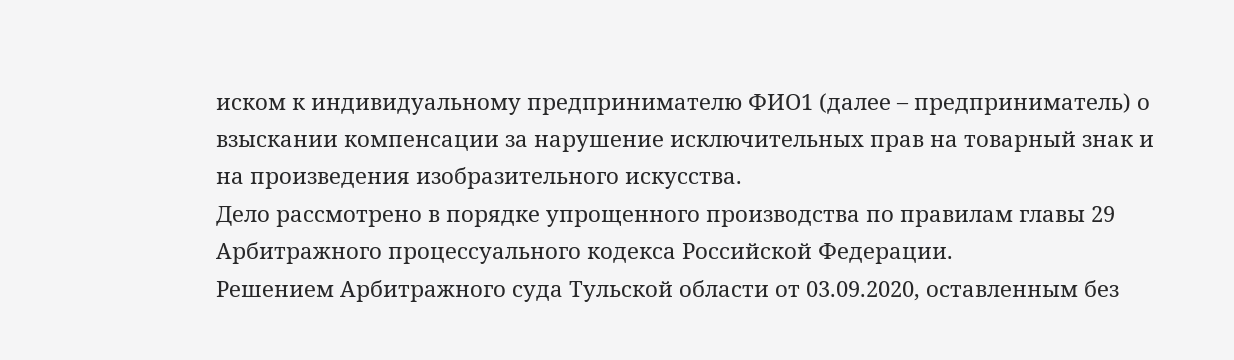иском к индивидуальному предпринимателю ФИО1 (далее – предприниматель) о взыскании компенсации за нарушение исключительных прав на товарный знак и на произведения изобразительного искусства.
Дело рассмотрено в порядке упрощенного производства по правилам главы 29 Арбитражного процессуального кодекса Российской Федерации.
Решением Арбитражного суда Тульской области от 03.09.2020, оставленным без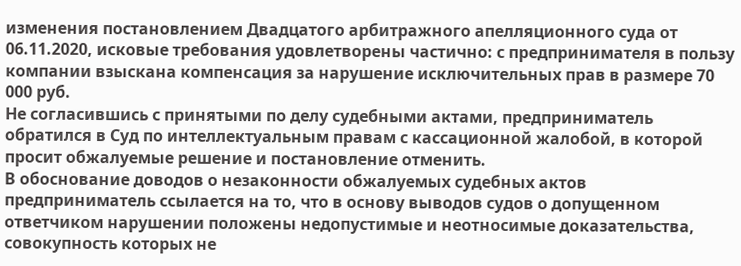изменения постановлением Двадцатого арбитражного апелляционного суда от 06.11.2020, исковые требования удовлетворены частично: с предпринимателя в пользу компании взыскана компенсация за нарушение исключительных прав в размере 70 000 руб.
Не согласившись с принятыми по делу судебными актами, предприниматель обратился в Суд по интеллектуальным правам с кассационной жалобой, в которой просит обжалуемые решение и постановление отменить.
В обоснование доводов о незаконности обжалуемых судебных актов предприниматель ссылается на то, что в основу выводов судов о допущенном ответчиком нарушении положены недопустимые и неотносимые доказательства, совокупность которых не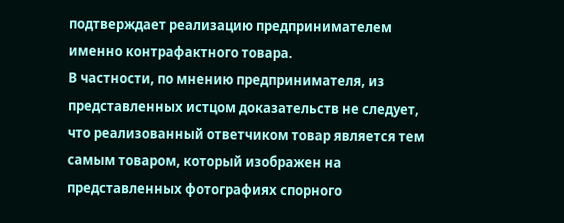подтверждает реализацию предпринимателем именно контрафактного товара.
В частности, по мнению предпринимателя, из представленных истцом доказательств не следует, что реализованный ответчиком товар является тем самым товаром, который изображен на представленных фотографиях спорного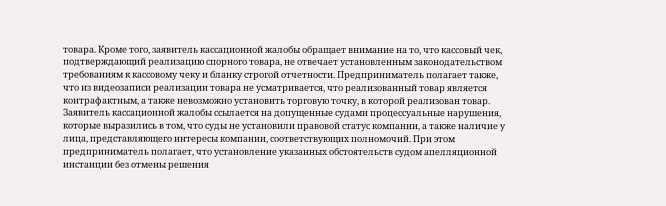товара. Кроме того, заявитель кассационной жалобы обращает внимание на то, что кассовый чек, подтверждающий реализацию спорного товара, не отвечает установленным законодательством требованиям к кассовому чеку и бланку строгой отчетности. Предприниматель полагает также, что из видеозаписи реализации товара не усматривается, что реализованный товар является контрафактным, а также невозможно установить торговую точку, в которой реализован товар.
Заявитель кассационной жалобы ссылается на допущенные судами процессуальные нарушения, которые выразились в том, что суды не установили правовой статус компании, а также наличие у лица, представляющего интересы компании, соответствующих полномочий. При этом предприниматель полагает, что установление указанных обстоятельств судом апелляционной инстанции без отмены решения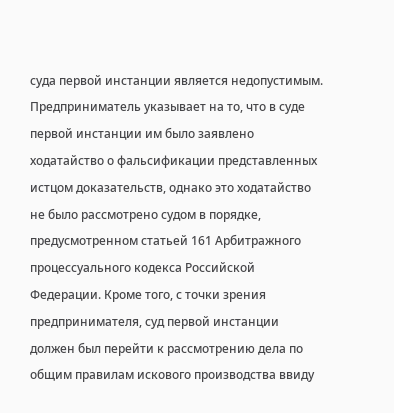суда первой инстанции является недопустимым.
Предприниматель указывает на то, что в суде первой инстанции им было заявлено ходатайство о фальсификации представленных истцом доказательств, однако это ходатайство не было рассмотрено судом в порядке, предусмотренном статьей 161 Арбитражного процессуального кодекса Российской Федерации. Кроме того, с точки зрения предпринимателя, суд первой инстанции должен был перейти к рассмотрению дела по общим правилам искового производства ввиду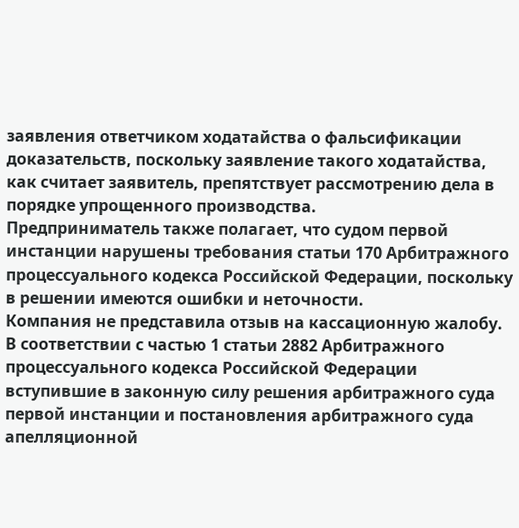заявления ответчиком ходатайства о фальсификации доказательств, поскольку заявление такого ходатайства, как считает заявитель, препятствует рассмотрению дела в порядке упрощенного производства.
Предприниматель также полагает, что судом первой инстанции нарушены требования статьи 170 Арбитражного процессуального кодекса Российской Федерации, поскольку в решении имеются ошибки и неточности.
Компания не представила отзыв на кассационную жалобу.
В соответствии с частью 1 статьи 2882 Арбитражного процессуального кодекса Российской Федерации вступившие в законную силу решения арбитражного суда первой инстанции и постановления арбитражного суда апелляционной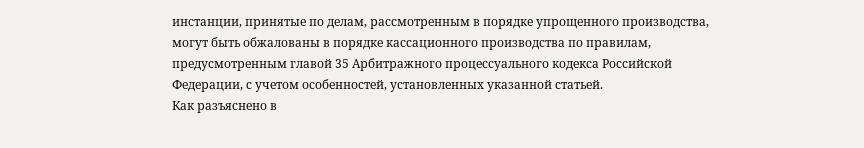инстанции, принятые по делам, рассмотренным в порядке упрощенного производства, могут быть обжалованы в порядке кассационного производства по правилам, предусмотренным главой 35 Арбитражного процессуального кодекса Российской Федерации, с учетом особенностей, установленных указанной статьей.
Как разъяснено в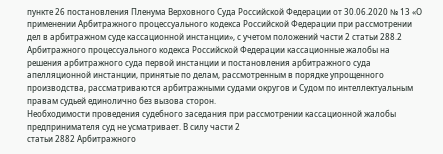пункте 26 постановления Пленума Верховного Суда Российской Федерации от 30.06.2020 № 13 «О применении Арбитражного процессуального кодекса Российской Федерации при рассмотрении дел в арбитражном суде кассационной инстанции», с учетом положений части 2 статьи 288.2 Арбитражного процессуального кодекса Российской Федерации кассационные жалобы на решения арбитражного суда первой инстанции и постановления арбитражного суда апелляционной инстанции, принятые по делам, рассмотренным в порядке упрощенного производства, рассматриваются арбитражными судами округов и Судом по интеллектуальным правам судьей единолично без вызова сторон.
Необходимости проведения судебного заседания при рассмотрении кассационной жалобы предпринимателя суд не усматривает. В силу части 2
статьи 2882 Арбитражного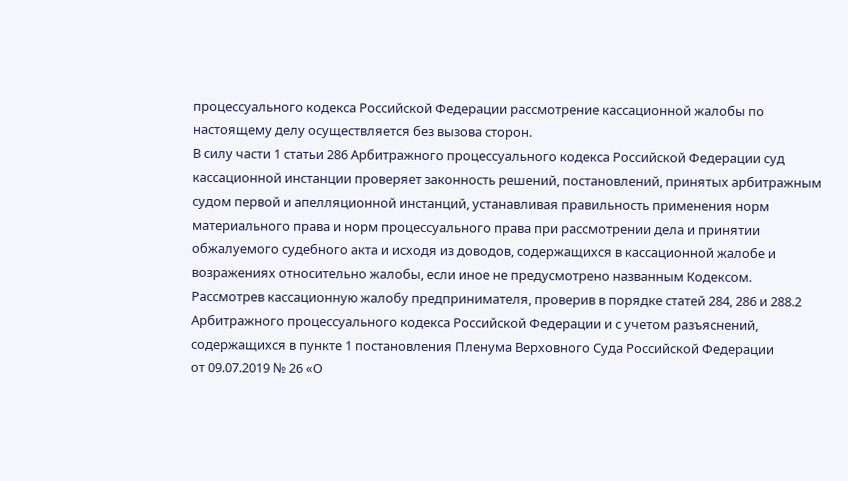процессуального кодекса Российской Федерации рассмотрение кассационной жалобы по настоящему делу осуществляется без вызова сторон.
В силу части 1 статьи 286 Арбитражного процессуального кодекса Российской Федерации суд кассационной инстанции проверяет законность решений, постановлений, принятых арбитражным судом первой и апелляционной инстанций, устанавливая правильность применения норм материального права и норм процессуального права при рассмотрении дела и принятии обжалуемого судебного акта и исходя из доводов, содержащихся в кассационной жалобе и возражениях относительно жалобы, если иное не предусмотрено названным Кодексом.
Рассмотрев кассационную жалобу предпринимателя, проверив в порядке статей 284, 286 и 288.2 Арбитражного процессуального кодекса Российской Федерации и с учетом разъяснений, содержащихся в пункте 1 постановления Пленума Верховного Суда Российской Федерации
от 09.07.2019 № 26 «О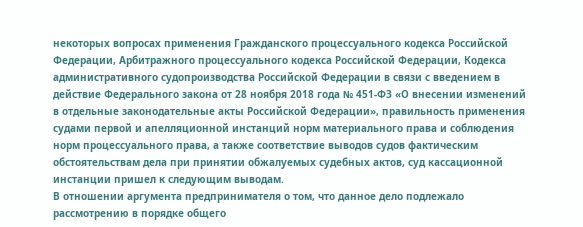некоторых вопросах применения Гражданского процессуального кодекса Российской Федерации, Арбитражного процессуального кодекса Российской Федерации, Кодекса административного судопроизводства Российской Федерации в связи с введением в действие Федерального закона от 28 ноября 2018 года № 451-ФЗ «О внесении изменений в отдельные законодательные акты Российской Федерации», правильность применения судами первой и апелляционной инстанций норм материального права и соблюдения норм процессуального права, а также соответствие выводов судов фактическим обстоятельствам дела при принятии обжалуемых судебных актов, суд кассационной инстанции пришел к следующим выводам.
В отношении аргумента предпринимателя о том, что данное дело подлежало рассмотрению в порядке общего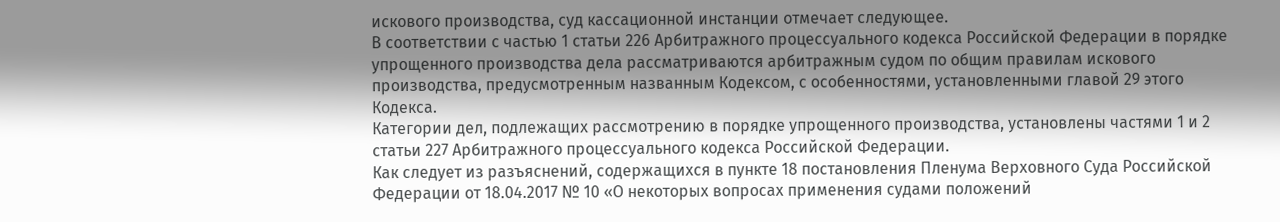искового производства, суд кассационной инстанции отмечает следующее.
В соответствии с частью 1 статьи 226 Арбитражного процессуального кодекса Российской Федерации в порядке упрощенного производства дела рассматриваются арбитражным судом по общим правилам искового производства, предусмотренным названным Кодексом, с особенностями, установленными главой 29 этого Кодекса.
Категории дел, подлежащих рассмотрению в порядке упрощенного производства, установлены частями 1 и 2 статьи 227 Арбитражного процессуального кодекса Российской Федерации.
Как следует из разъяснений, содержащихся в пункте 18 постановления Пленума Верховного Суда Российской Федерации от 18.04.2017 № 10 «О некоторых вопросах применения судами положений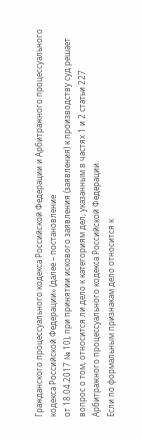Гражданского процессуального кодекса Российской Федерации и Арбитражного процессуального кодекса Российской Федерации» (далее – постановление
от 18.04.2017 № 10), при принятии искового заявления (заявления) к производству суд решает вопрос о том, относится ли дело к категориям дел, указанным в частях 1 и 2 статьи 227 Арбитражного процессуального кодекса Российской Федерации.
Если по формальным признакам дело относится к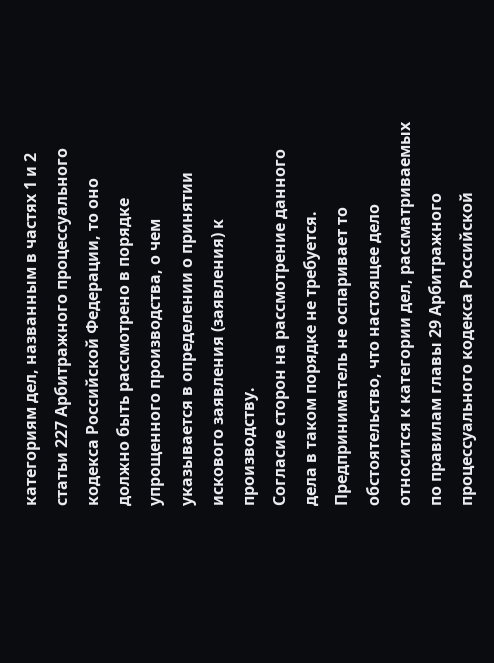категориям дел, названным в частях 1 и 2 статьи 227 Арбитражного процессуального кодекса Российской Федерации, то оно должно быть рассмотрено в порядке упрощенного производства, о чем указывается в определении о принятии искового заявления (заявления) к производству.
Согласие сторон на рассмотрение данного дела в таком порядке не требуется.
Предприниматель не оспаривает то обстоятельство, что настоящее дело относится к категории дел, рассматриваемых по правилам главы 29 Арбитражного процессуального кодекса Российской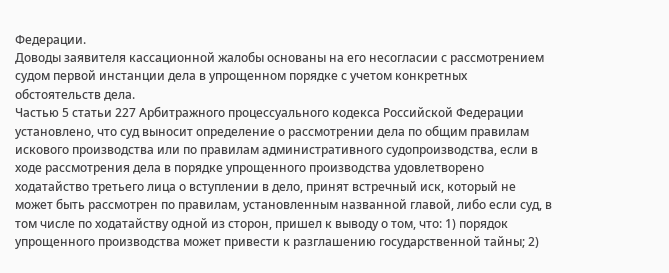Федерации.
Доводы заявителя кассационной жалобы основаны на его несогласии с рассмотрением судом первой инстанции дела в упрощенном порядке с учетом конкретных обстоятельств дела.
Частью 5 статьи 227 Арбитражного процессуального кодекса Российской Федерации установлено, что суд выносит определение о рассмотрении дела по общим правилам искового производства или по правилам административного судопроизводства, если в ходе рассмотрения дела в порядке упрощенного производства удовлетворено ходатайство третьего лица о вступлении в дело, принят встречный иск, который не может быть рассмотрен по правилам, установленным названной главой, либо если суд, в том числе по ходатайству одной из сторон, пришел к выводу о том, что: 1) порядок упрощенного производства может привести к разглашению государственной тайны; 2)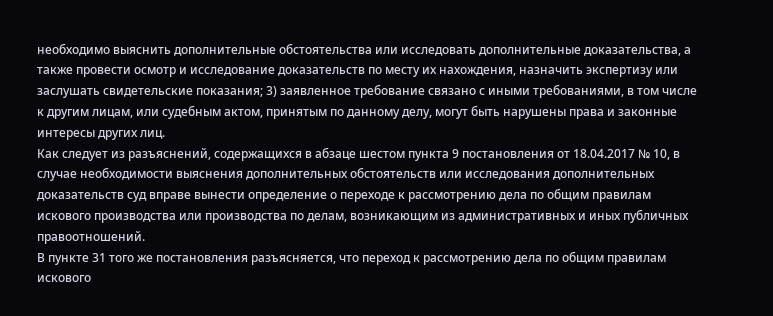необходимо выяснить дополнительные обстоятельства или исследовать дополнительные доказательства, а также провести осмотр и исследование доказательств по месту их нахождения, назначить экспертизу или заслушать свидетельские показания; 3) заявленное требование связано с иными требованиями, в том числе к другим лицам, или судебным актом, принятым по данному делу, могут быть нарушены права и законные интересы других лиц.
Как следует из разъяснений, содержащихся в абзаце шестом пункта 9 постановления от 18.04.2017 № 10, в случае необходимости выяснения дополнительных обстоятельств или исследования дополнительных доказательств суд вправе вынести определение о переходе к рассмотрению дела по общим правилам искового производства или производства по делам, возникающим из административных и иных публичных правоотношений.
В пункте 31 того же постановления разъясняется, что переход к рассмотрению дела по общим правилам искового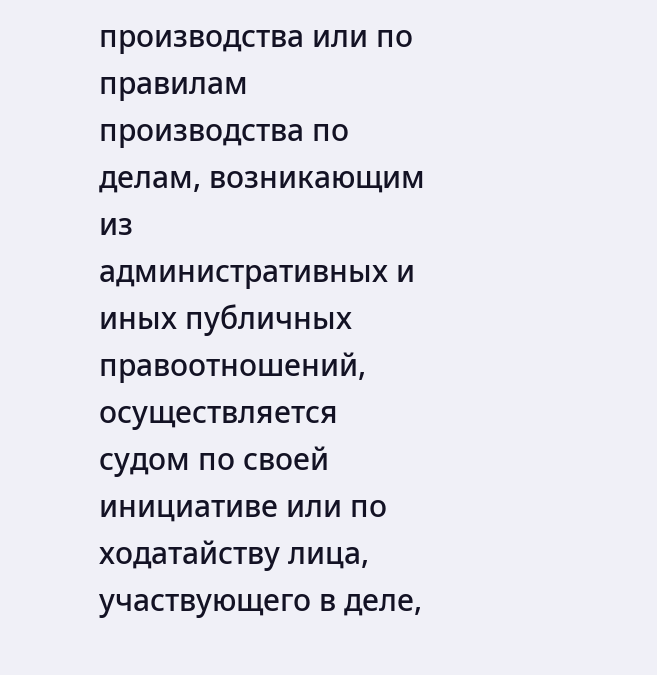производства или по правилам производства по делам, возникающим из административных и иных публичных правоотношений, осуществляется судом по своей инициативе или по ходатайству лица, участвующего в деле,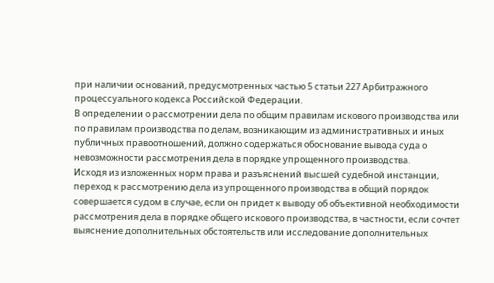при наличии оснований, предусмотренных частью 5 статьи 227 Арбитражного процессуального кодекса Российской Федерации.
В определении о рассмотрении дела по общим правилам искового производства или по правилам производства по делам, возникающим из административных и иных публичных правоотношений, должно содержаться обоснование вывода суда о невозможности рассмотрения дела в порядке упрощенного производства.
Исходя из изложенных норм права и разъяснений высшей судебной инстанции, переход к рассмотрению дела из упрощенного производства в общий порядок совершается судом в случае, если он придет к выводу об объективной необходимости рассмотрения дела в порядке общего искового производства, в частности, если сочтет выяснение дополнительных обстоятельств или исследование дополнительных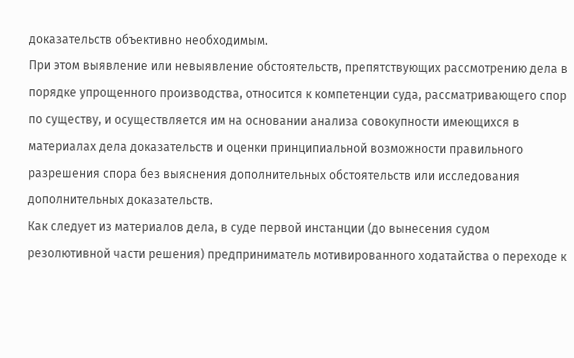доказательств объективно необходимым.
При этом выявление или невыявление обстоятельств, препятствующих рассмотрению дела в порядке упрощенного производства, относится к компетенции суда, рассматривающего спор по существу, и осуществляется им на основании анализа совокупности имеющихся в материалах дела доказательств и оценки принципиальной возможности правильного разрешения спора без выяснения дополнительных обстоятельств или исследования дополнительных доказательств.
Как следует из материалов дела, в суде первой инстанции (до вынесения судом резолютивной части решения) предприниматель мотивированного ходатайства о переходе к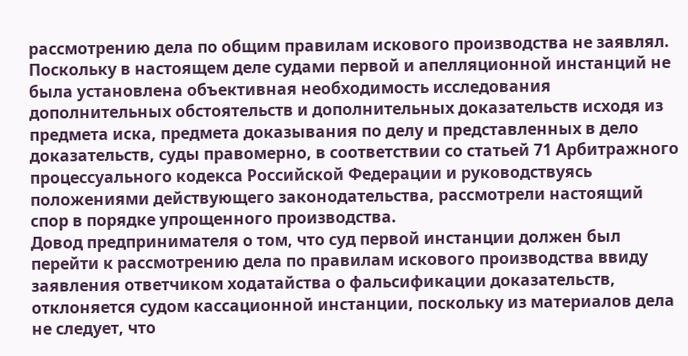рассмотрению дела по общим правилам искового производства не заявлял.
Поскольку в настоящем деле судами первой и апелляционной инстанций не была установлена объективная необходимость исследования дополнительных обстоятельств и дополнительных доказательств исходя из предмета иска, предмета доказывания по делу и представленных в дело доказательств, суды правомерно, в соответствии со статьей 71 Арбитражного процессуального кодекса Российской Федерации и руководствуясь положениями действующего законодательства, рассмотрели настоящий спор в порядке упрощенного производства.
Довод предпринимателя о том, что суд первой инстанции должен был перейти к рассмотрению дела по правилам искового производства ввиду заявления ответчиком ходатайства о фальсификации доказательств, отклоняется судом кассационной инстанции, поскольку из материалов дела не следует, что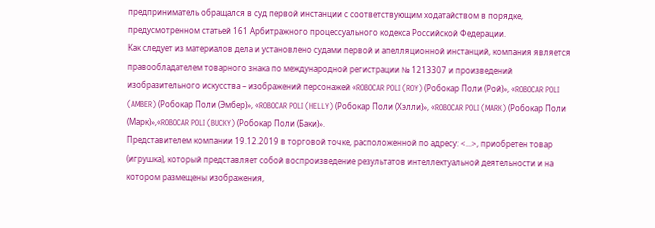предприниматель обращался в суд первой инстанции с соответствующим ходатайством в порядке, предусмотренном статьей 161 Арбитражного процессуального кодекса Российской Федерации.
Как следует из материалов дела и установлено судами первой и апелляционной инстанций, компания является правообладателем товарного знака по международной регистрации № 1213307 и произведений изобразительного искусства – изображений персонажей «ROBOCAR POLI (ROY) (Робокар Поли (Рой)», «ROBOCAR POLI (AMBER) (Робокар Поли (Эмбер)», «ROBOCAR POLI (HELLY) (Робокар Поли (Хэлли)», «ROBOCAR POLI (MARK) (Робокар Поли (Марк)»,«ROBOCAR POLI (BUCKY) (Робокар Поли (Баки)».
Представителем компании 19.12.2019 в торговой точке, расположенной по адресу: <...>, приобретен товар (игрушка), который представляет собой воспроизведение результатов интеллектуальной деятельности и на котором размещены изображения,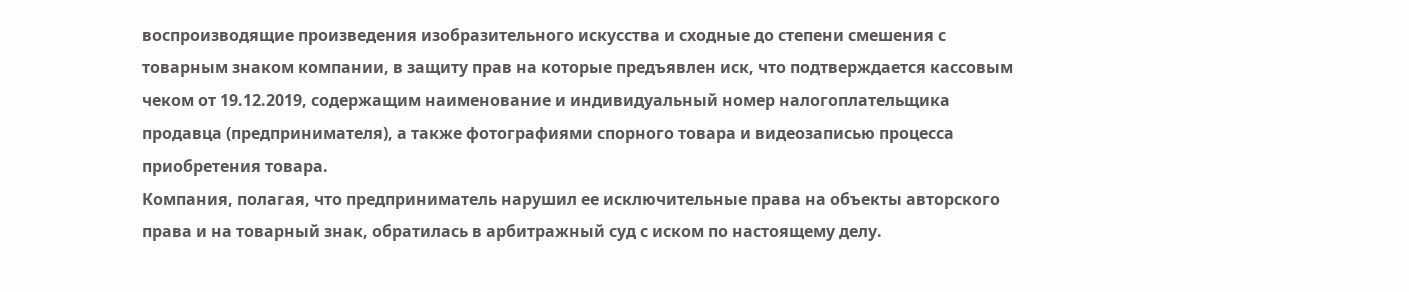воспроизводящие произведения изобразительного искусства и сходные до степени смешения с товарным знаком компании, в защиту прав на которые предъявлен иск, что подтверждается кассовым чеком от 19.12.2019, содержащим наименование и индивидуальный номер налогоплательщика продавца (предпринимателя), а также фотографиями спорного товара и видеозаписью процесса приобретения товара.
Компания, полагая, что предприниматель нарушил ее исключительные права на объекты авторского права и на товарный знак, обратилась в арбитражный суд с иском по настоящему делу.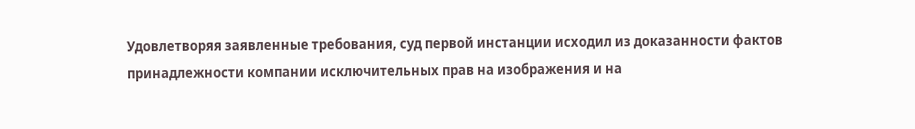Удовлетворяя заявленные требования, суд первой инстанции исходил из доказанности фактов принадлежности компании исключительных прав на изображения и на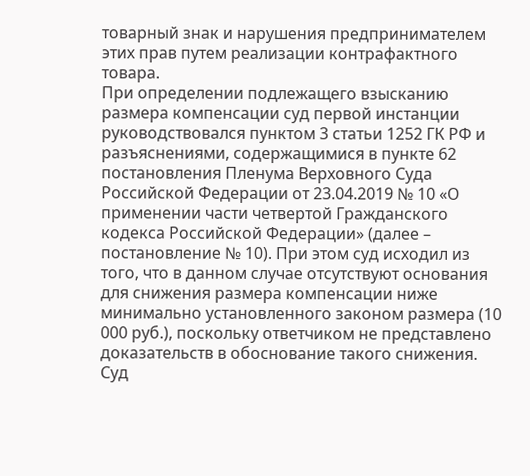товарный знак и нарушения предпринимателем этих прав путем реализации контрафактного товара.
При определении подлежащего взысканию размера компенсации суд первой инстанции руководствовался пунктом 3 статьи 1252 ГК РФ и разъяснениями, содержащимися в пункте 62 постановления Пленума Верховного Суда Российской Федерации от 23.04.2019 № 10 «О применении части четвертой Гражданского кодекса Российской Федерации» (далее – постановление № 10). При этом суд исходил из того, что в данном случае отсутствуют основания для снижения размера компенсации ниже минимально установленного законом размера (10 000 руб.), поскольку ответчиком не представлено доказательств в обоснование такого снижения.
Суд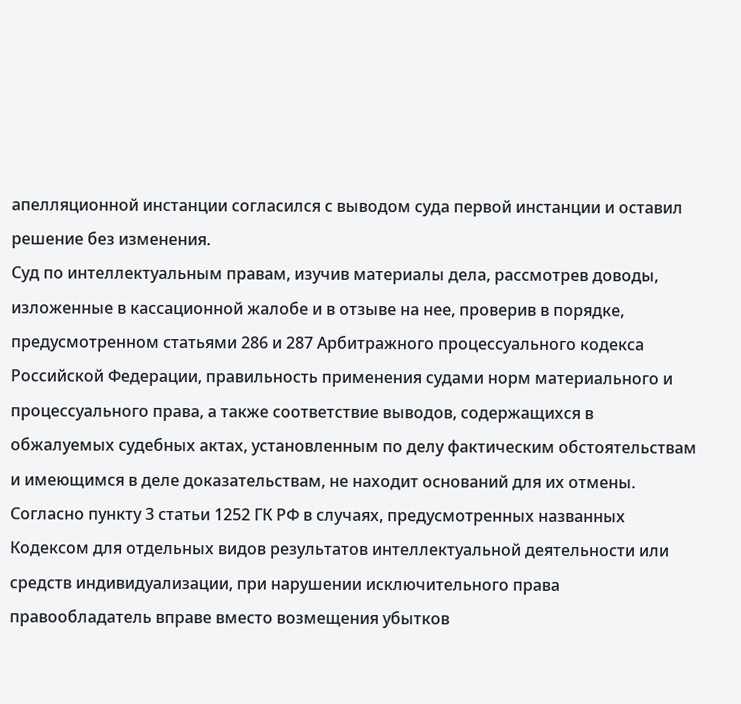апелляционной инстанции согласился с выводом суда первой инстанции и оставил решение без изменения.
Суд по интеллектуальным правам, изучив материалы дела, рассмотрев доводы, изложенные в кассационной жалобе и в отзыве на нее, проверив в порядке, предусмотренном статьями 286 и 287 Арбитражного процессуального кодекса Российской Федерации, правильность применения судами норм материального и процессуального права, а также соответствие выводов, содержащихся в обжалуемых судебных актах, установленным по делу фактическим обстоятельствам и имеющимся в деле доказательствам, не находит оснований для их отмены.
Согласно пункту 3 статьи 1252 ГК РФ в случаях, предусмотренных названных Кодексом для отдельных видов результатов интеллектуальной деятельности или средств индивидуализации, при нарушении исключительного права правообладатель вправе вместо возмещения убытков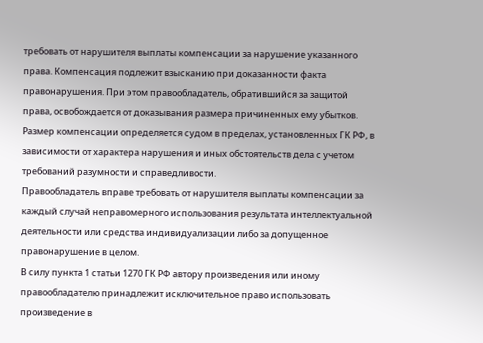требовать от нарушителя выплаты компенсации за нарушение указанного права. Компенсация подлежит взысканию при доказанности факта правонарушения. При этом правообладатель, обратившийся за защитой права, освобождается от доказывания размера причиненных ему убытков.
Размер компенсации определяется судом в пределах, установленных ГК РФ, в зависимости от характера нарушения и иных обстоятельств дела с учетом требований разумности и справедливости.
Правообладатель вправе требовать от нарушителя выплаты компенсации за каждый случай неправомерного использования результата интеллектуальной деятельности или средства индивидуализации либо за допущенное правонарушение в целом.
В силу пункта 1 статьи 1270 ГК РФ автору произведения или иному правообладателю принадлежит исключительное право использовать произведение в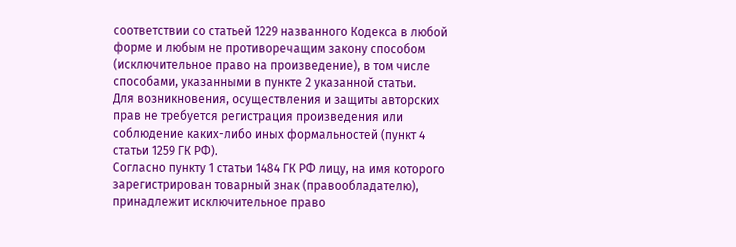соответствии со статьей 1229 названного Кодекса в любой форме и любым не противоречащим закону способом (исключительное право на произведение), в том числе способами, указанными в пункте 2 указанной статьи.
Для возникновения, осуществления и защиты авторских прав не требуется регистрация произведения или соблюдение каких-либо иных формальностей (пункт 4 статьи 1259 ГК РФ).
Согласно пункту 1 статьи 1484 ГК РФ лицу, на имя которого зарегистрирован товарный знак (правообладателю), принадлежит исключительное право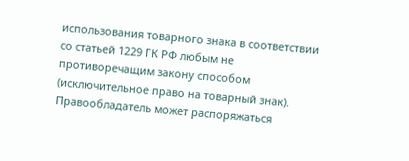использования товарного знака в соответствии со статьей 1229 ГК РФ любым не противоречащим закону способом (исключительное право на товарный знак). Правообладатель может распоряжаться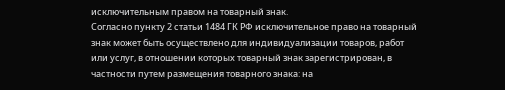исключительным правом на товарный знак.
Согласно пункту 2 статьи 1484 ГК РФ исключительное право на товарный знак может быть осуществлено для индивидуализации товаров, работ или услуг, в отношении которых товарный знак зарегистрирован, в частности путем размещения товарного знака: на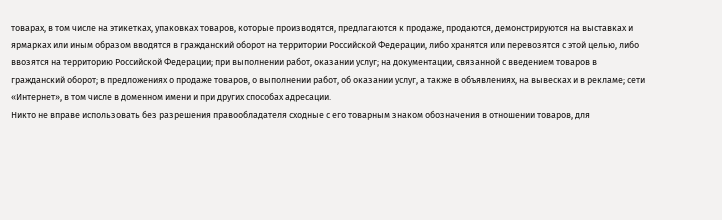товарах, в том числе на этикетках, упаковках товаров, которые производятся, предлагаются к продаже, продаются, демонстрируются на выставках и ярмарках или иным образом вводятся в гражданский оборот на территории Российской Федерации, либо хранятся или перевозятся с этой целью, либо ввозятся на территорию Российской Федерации; при выполнении работ, оказании услуг; на документации, связанной с введением товаров в гражданский оборот; в предложениях о продаже товаров, о выполнении работ, об оказании услуг, а также в объявлениях, на вывесках и в рекламе; сети «Интернет», в том числе в доменном имени и при других способах адресации.
Никто не вправе использовать без разрешения правообладателя сходные с его товарным знаком обозначения в отношении товаров, для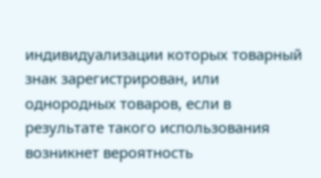индивидуализации которых товарный знак зарегистрирован, или однородных товаров, если в результате такого использования возникнет вероятность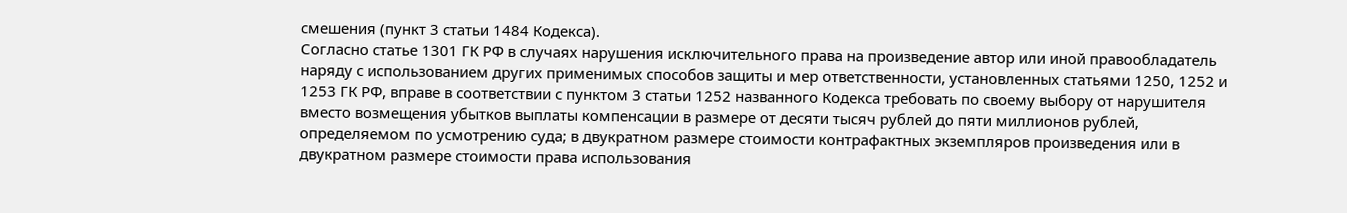смешения (пункт 3 статьи 1484 Кодекса).
Согласно статье 1301 ГК РФ в случаях нарушения исключительного права на произведение автор или иной правообладатель наряду с использованием других применимых способов защиты и мер ответственности, установленных статьями 1250, 1252 и 1253 ГК РФ, вправе в соответствии с пунктом 3 статьи 1252 названного Кодекса требовать по своему выбору от нарушителя вместо возмещения убытков выплаты компенсации в размере от десяти тысяч рублей до пяти миллионов рублей, определяемом по усмотрению суда; в двукратном размере стоимости контрафактных экземпляров произведения или в двукратном размере стоимости права использования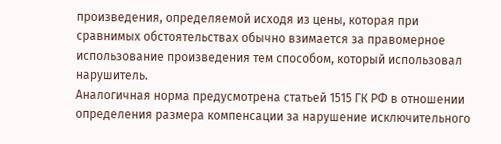произведения, определяемой исходя из цены, которая при сравнимых обстоятельствах обычно взимается за правомерное использование произведения тем способом, который использовал нарушитель.
Аналогичная норма предусмотрена статьей 1515 ГК РФ в отношении определения размера компенсации за нарушение исключительного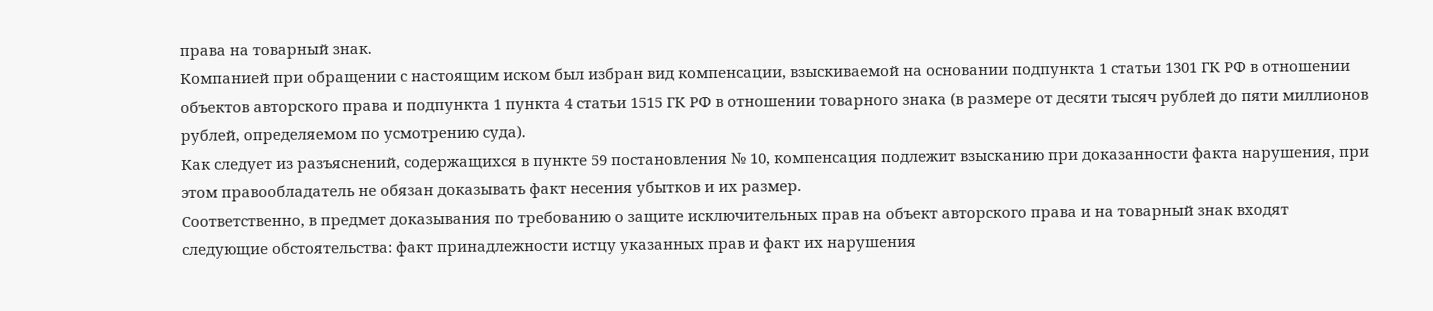права на товарный знак.
Компанией при обращении с настоящим иском был избран вид компенсации, взыскиваемой на основании подпункта 1 статьи 1301 ГК РФ в отношении объектов авторского права и подпункта 1 пункта 4 статьи 1515 ГК РФ в отношении товарного знака (в размере от десяти тысяч рублей до пяти миллионов рублей, определяемом по усмотрению суда).
Как следует из разъяснений, содержащихся в пункте 59 постановления № 10, компенсация подлежит взысканию при доказанности факта нарушения, при этом правообладатель не обязан доказывать факт несения убытков и их размер.
Соответственно, в предмет доказывания по требованию о защите исключительных прав на объект авторского права и на товарный знак входят следующие обстоятельства: факт принадлежности истцу указанных прав и факт их нарушения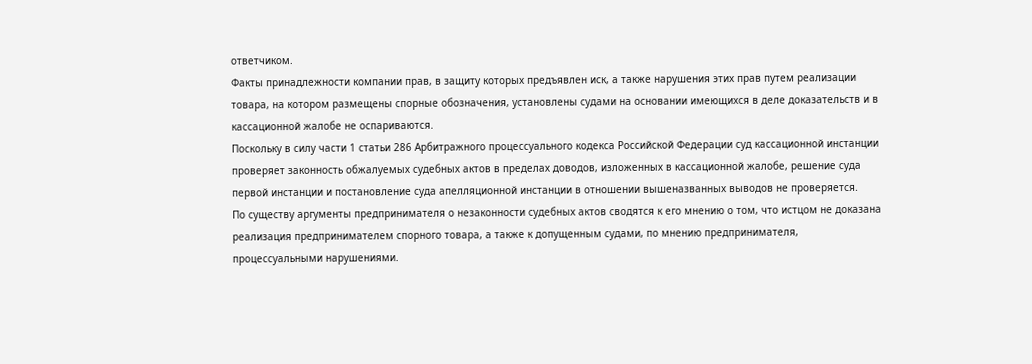ответчиком.
Факты принадлежности компании прав, в защиту которых предъявлен иск, а также нарушения этих прав путем реализации товара, на котором размещены спорные обозначения, установлены судами на основании имеющихся в деле доказательств и в кассационной жалобе не оспариваются.
Поскольку в силу части 1 статьи 286 Арбитражного процессуального кодекса Российской Федерации суд кассационной инстанции проверяет законность обжалуемых судебных актов в пределах доводов, изложенных в кассационной жалобе, решение суда первой инстанции и постановление суда апелляционной инстанции в отношении вышеназванных выводов не проверяется.
По существу аргументы предпринимателя о незаконности судебных актов сводятся к его мнению о том, что истцом не доказана реализация предпринимателем спорного товара, а также к допущенным судами, по мнению предпринимателя, процессуальными нарушениями.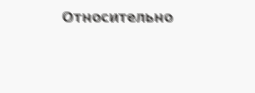Относительно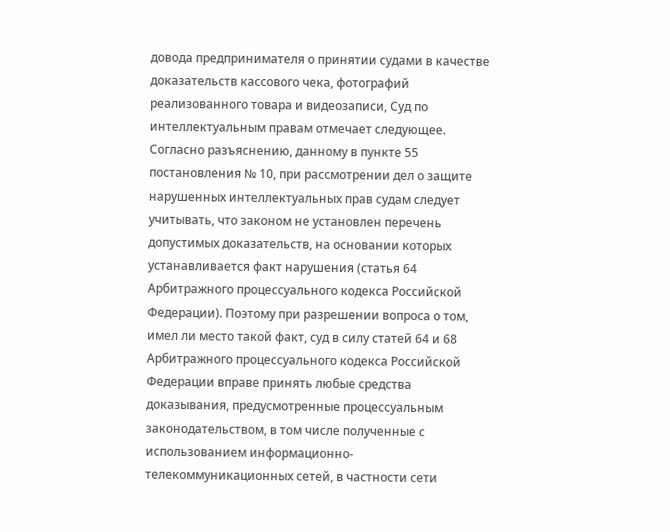довода предпринимателя о принятии судами в качестве доказательств кассового чека, фотографий реализованного товара и видеозаписи, Суд по интеллектуальным правам отмечает следующее.
Согласно разъяснению, данному в пункте 55 постановления № 10, при рассмотрении дел о защите нарушенных интеллектуальных прав судам следует учитывать, что законом не установлен перечень допустимых доказательств, на основании которых устанавливается факт нарушения (статья 64 Арбитражного процессуального кодекса Российской Федерации). Поэтому при разрешении вопроса о том, имел ли место такой факт, суд в силу статей 64 и 68 Арбитражного процессуального кодекса Российской Федерации вправе принять любые средства доказывания, предусмотренные процессуальным законодательством, в том числе полученные с использованием информационно-телекоммуникационных сетей, в частности сети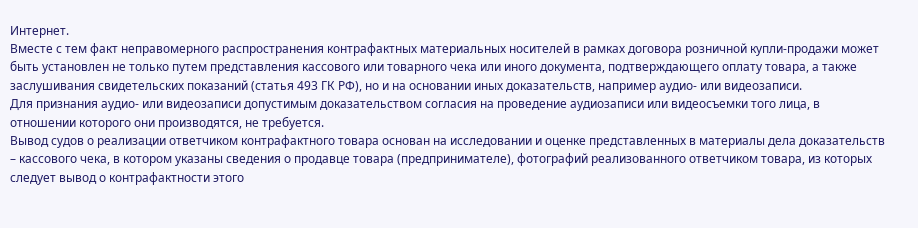Интернет.
Вместе с тем факт неправомерного распространения контрафактных материальных носителей в рамках договора розничной купли-продажи может быть установлен не только путем представления кассового или товарного чека или иного документа, подтверждающего оплату товара, а также заслушивания свидетельских показаний (статья 493 ГК РФ), но и на основании иных доказательств, например аудио- или видеозаписи.
Для признания аудио- или видеозаписи допустимым доказательством согласия на проведение аудиозаписи или видеосъемки того лица, в отношении которого они производятся, не требуется.
Вывод судов о реализации ответчиком контрафактного товара основан на исследовании и оценке представленных в материалы дела доказательств – кассового чека, в котором указаны сведения о продавце товара (предпринимателе), фотографий реализованного ответчиком товара, из которых следует вывод о контрафактности этого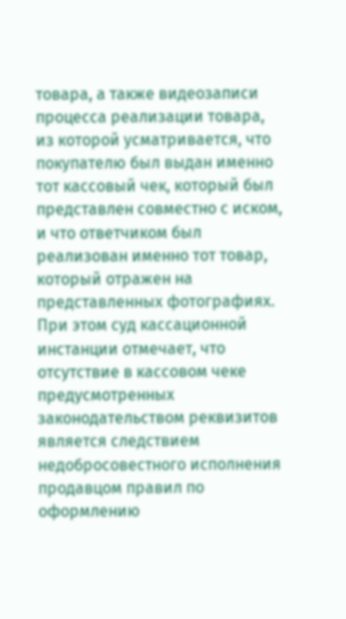товара, а также видеозаписи процесса реализации товара, из которой усматривается, что покупателю был выдан именно тот кассовый чек, который был представлен совместно с иском, и что ответчиком был реализован именно тот товар, который отражен на представленных фотографиях.
При этом суд кассационной инстанции отмечает, что отсутствие в кассовом чеке предусмотренных законодательством реквизитов является следствием недобросовестного исполнения продавцом правил по оформлению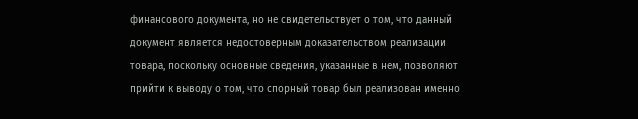финансового документа, но не свидетельствует о том, что данный документ является недостоверным доказательством реализации товара, поскольку основные сведения, указанные в нем, позволяют прийти к выводу о том, что спорный товар был реализован именно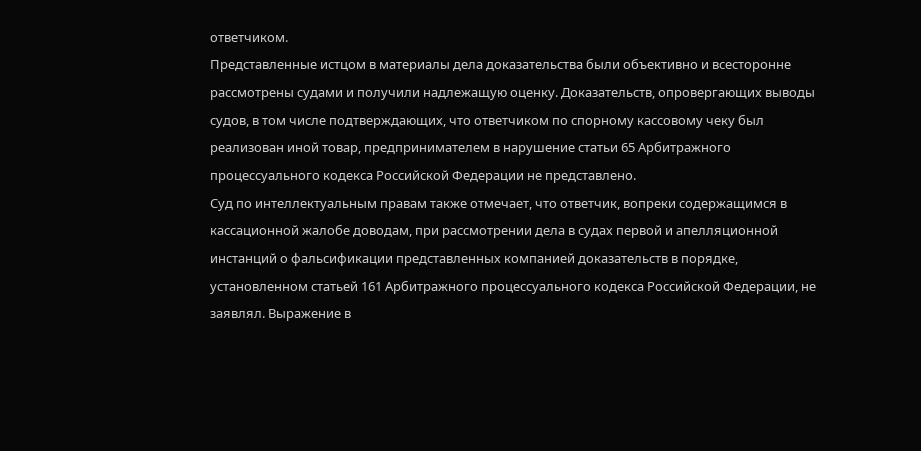ответчиком.
Представленные истцом в материалы дела доказательства были объективно и всесторонне рассмотрены судами и получили надлежащую оценку. Доказательств, опровергающих выводы судов, в том числе подтверждающих, что ответчиком по спорному кассовому чеку был реализован иной товар, предпринимателем в нарушение статьи 65 Арбитражного процессуального кодекса Российской Федерации не представлено.
Суд по интеллектуальным правам также отмечает, что ответчик, вопреки содержащимся в кассационной жалобе доводам, при рассмотрении дела в судах первой и апелляционной инстанций о фальсификации представленных компанией доказательств в порядке, установленном статьей 161 Арбитражного процессуального кодекса Российской Федерации, не заявлял. Выражение в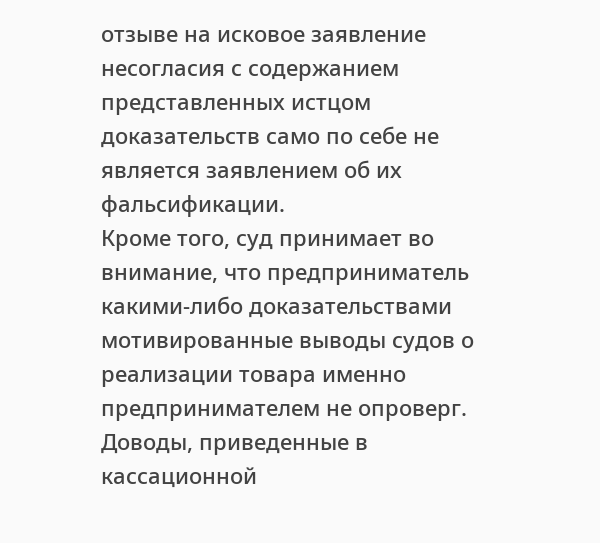отзыве на исковое заявление несогласия с содержанием представленных истцом доказательств само по себе не является заявлением об их фальсификации.
Кроме того, суд принимает во внимание, что предприниматель какими-либо доказательствами мотивированные выводы судов о реализации товара именно предпринимателем не опроверг.
Доводы, приведенные в кассационной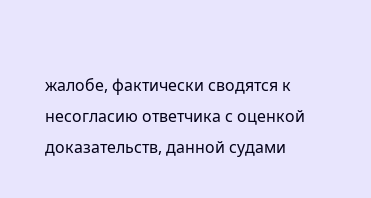жалобе, фактически сводятся к несогласию ответчика с оценкой доказательств, данной судами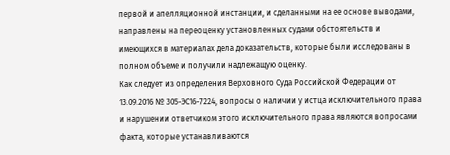первой и апелляционной инстанции, и сделанными на ее основе выводами, направлены на переоценку установленных судами обстоятельств и имеющихся в материалах дела доказательств, которые были исследованы в полном объеме и получили надлежащую оценку.
Как следует из определения Верховного Суда Российской Федерации от 13.09.2016 № 305-ЭС16-7224, вопросы о наличии у истца исключительного права и нарушении ответчиком этого исключительного права являются вопросами факта, которые устанавливаются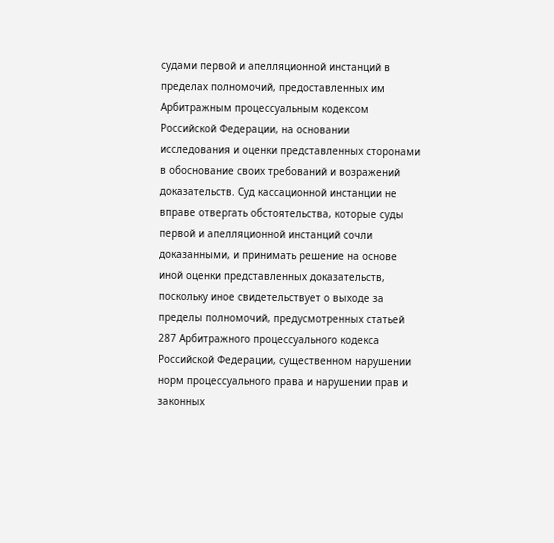судами первой и апелляционной инстанций в пределах полномочий, предоставленных им Арбитражным процессуальным кодексом Российской Федерации, на основании исследования и оценки представленных сторонами в обоснование своих требований и возражений доказательств. Суд кассационной инстанции не вправе отвергать обстоятельства, которые суды первой и апелляционной инстанций сочли доказанными, и принимать решение на основе иной оценки представленных доказательств, поскольку иное свидетельствует о выходе за пределы полномочий, предусмотренных статьей 287 Арбитражного процессуального кодекса Российской Федерации, существенном нарушении норм процессуального права и нарушении прав и законных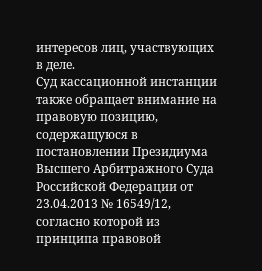интересов лиц, участвующих в деле.
Суд кассационной инстанции также обращает внимание на правовую позицию, содержащуюся в постановлении Президиума Высшего Арбитражного Суда Российской Федерации от 23.04.2013 № 16549/12, согласно которой из принципа правовой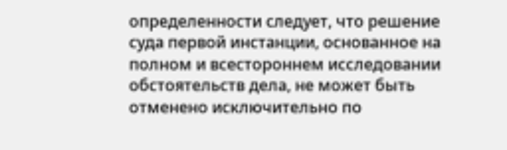определенности следует, что решение суда первой инстанции, основанное на полном и всестороннем исследовании обстоятельств дела, не может быть отменено исключительно по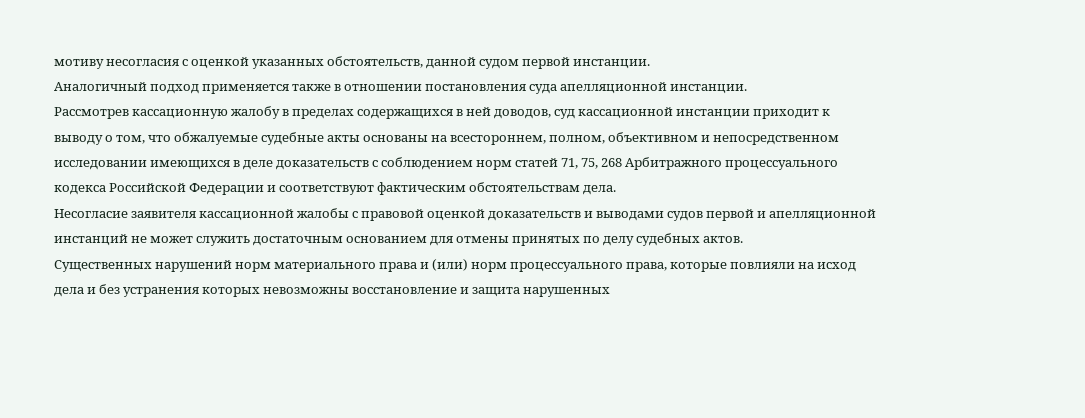мотиву несогласия с оценкой указанных обстоятельств, данной судом первой инстанции.
Аналогичный подход применяется также в отношении постановления суда апелляционной инстанции.
Рассмотрев кассационную жалобу в пределах содержащихся в ней доводов, суд кассационной инстанции приходит к выводу о том, что обжалуемые судебные акты основаны на всестороннем, полном, объективном и непосредственном исследовании имеющихся в деле доказательств с соблюдением норм статей 71, 75, 268 Арбитражного процессуального кодекса Российской Федерации и соответствуют фактическим обстоятельствам дела.
Несогласие заявителя кассационной жалобы с правовой оценкой доказательств и выводами судов первой и апелляционной инстанций не может служить достаточным основанием для отмены принятых по делу судебных актов.
Существенных нарушений норм материального права и (или) норм процессуального права, которые повлияли на исход дела и без устранения которых невозможны восстановление и защита нарушенных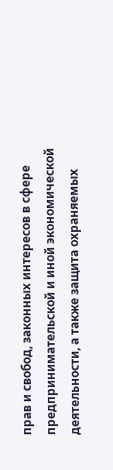прав и свобод, законных интересов в сфере предпринимательской и иной экономической деятельности, а также защита охраняемых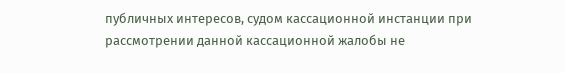публичных интересов, судом кассационной инстанции при рассмотрении данной кассационной жалобы не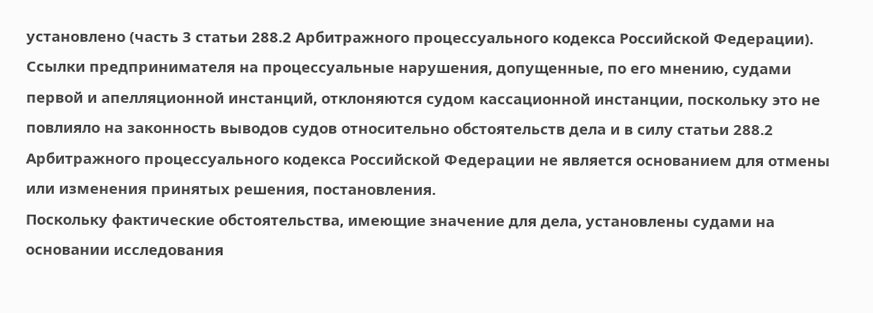установлено (часть 3 статьи 288.2 Арбитражного процессуального кодекса Российской Федерации).
Ссылки предпринимателя на процессуальные нарушения, допущенные, по его мнению, судами первой и апелляционной инстанций, отклоняются судом кассационной инстанции, поскольку это не повлияло на законность выводов судов относительно обстоятельств дела и в силу статьи 288.2 Арбитражного процессуального кодекса Российской Федерации не является основанием для отмены или изменения принятых решения, постановления.
Поскольку фактические обстоятельства, имеющие значение для дела, установлены судами на основании исследования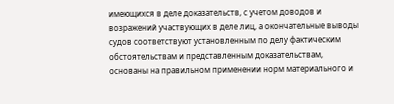имеющихся в деле доказательств, с учетом доводов и возражений участвующих в деле лиц, а окончательные выводы судов соответствуют установленным по делу фактическим обстоятельствам и представленным доказательствам, основаны на правильном применении норм материального и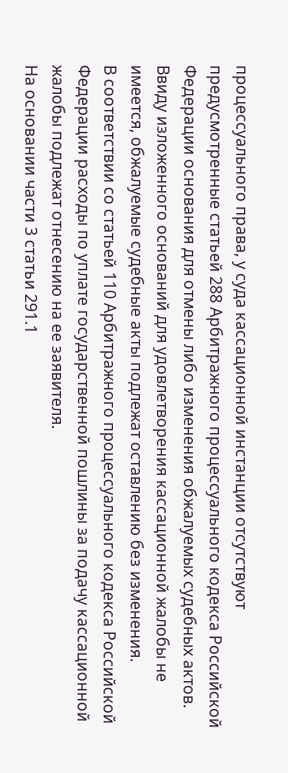процессуального права, у суда кассационной инстанции отсутствуют предусмотренные статьей 288 Арбитражного процессуального кодекса Российской Федерации основания для отмены либо изменения обжалуемых судебных актов.
Ввиду изложенного оснований для удовлетворения кассационной жалобы не имеется, обжалуемые судебные акты подлежат оставлению без изменения.
В соответствии со статьей 110 Арбитражного процессуального кодекса Российской Федерации расходы по уплате государственной пошлины за подачу кассационной жалобы подлежат отнесению на ее заявителя.
На основании части 3 статьи 291.1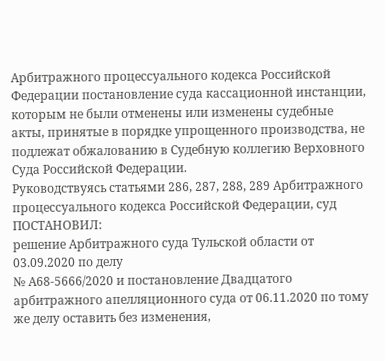Арбитражного процессуального кодекса Российской Федерации постановление суда кассационной инстанции, которым не были отменены или изменены судебные акты, принятые в порядке упрощенного производства, не подлежат обжалованию в Судебную коллегию Верховного Суда Российской Федерации.
Руководствуясь статьями 286, 287, 288, 289 Арбитражного процессуального кодекса Российской Федерации, суд
ПОСТАНОВИЛ:
решение Арбитражного суда Тульской области от 03.09.2020 по делу
№ А68-5666/2020 и постановление Двадцатого арбитражного апелляционного суда от 06.11.2020 по тому же делу оставить без изменения,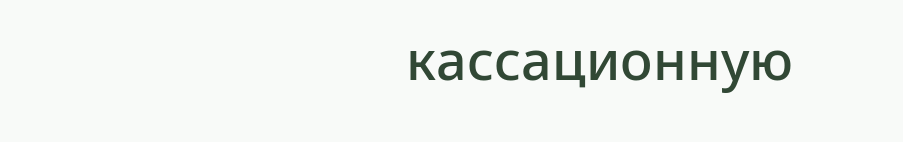кассационную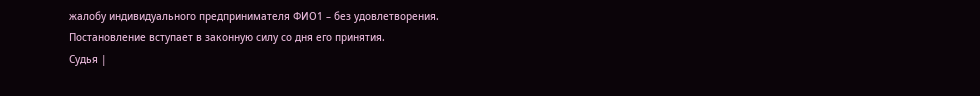жалобу индивидуального предпринимателя ФИО1 – без удовлетворения.
Постановление вступает в законную силу со дня его принятия.
Судья |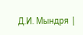Д.И. Мындря |